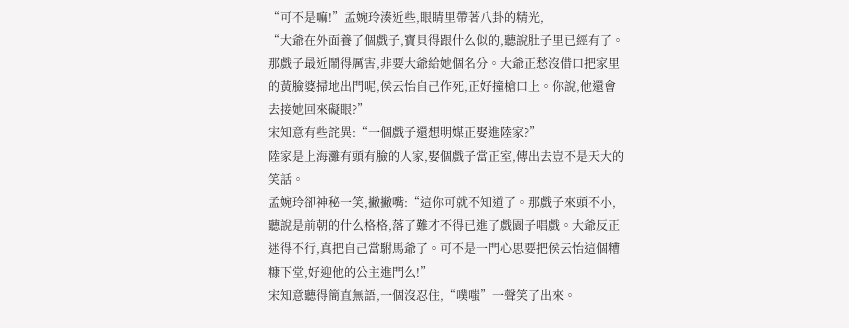“可不是嘛!”孟婉玲湊近些,眼睛里帶著八卦的精光,
“大爺在外面養了個戲子,寶貝得跟什么似的,聽說肚子里已經有了。那戲子最近鬧得厲害,非要大爺給她個名分。大爺正愁沒借口把家里的黃臉婆掃地出門呢,侯云怡自己作死,正好撞槍口上。你說,他還會去接她回來礙眼?”
宋知意有些詫異:“一個戲子還想明媒正娶進陸家?”
陸家是上海灘有頭有臉的人家,娶個戲子當正室,傳出去豈不是天大的笑話。
孟婉玲卻神秘一笑,撇撇嘴:“這你可就不知道了。那戲子來頭不小,聽說是前朝的什么格格,落了難才不得已進了戲園子唱戲。大爺反正迷得不行,真把自己當駙馬爺了。可不是一門心思要把侯云怡這個糟糠下堂,好迎他的公主進門么!”
宋知意聽得簡直無語,一個沒忍住,“噗嗤”一聲笑了出來。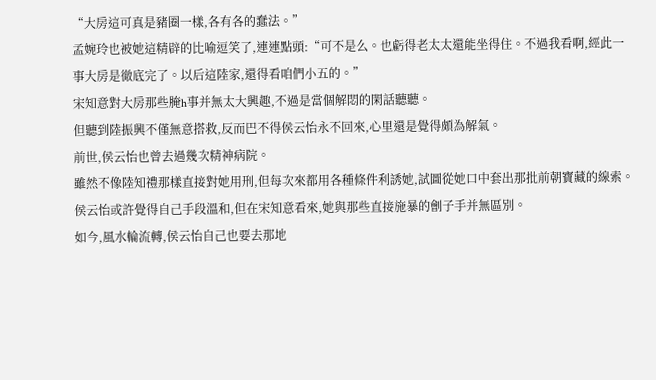“大房這可真是豬圈一樣,各有各的蠢法。”
孟婉玲也被她這精辟的比喻逗笑了,連連點頭:“可不是么。也虧得老太太還能坐得住。不過我看啊,經此一事大房是徹底完了。以后這陸家,還得看咱們小五的。”
宋知意對大房那些腌h事并無太大興趣,不過是當個解悶的閑話聽聽。
但聽到陸振興不僅無意搭救,反而巴不得侯云怡永不回來,心里還是覺得頗為解氣。
前世,侯云怡也曾去過幾次精神病院。
雖然不像陸知禮那樣直接對她用刑,但每次來都用各種條件利誘她,試圖從她口中套出那批前朝寶藏的線索。
侯云怡或許覺得自己手段溫和,但在宋知意看來,她與那些直接施暴的劊子手并無區別。
如今,風水輪流轉,侯云怡自己也要去那地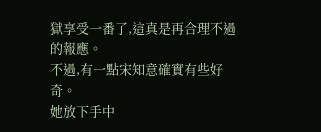獄享受一番了,這真是再合理不過的報應。
不過,有一點宋知意確實有些好奇。
她放下手中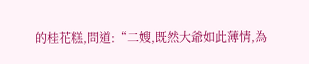的桂花糕,問道:“二嫂,既然大爺如此薄情,為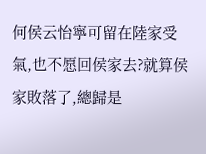何侯云怡寧可留在陸家受氣,也不愿回侯家去?就算侯家敗落了,總歸是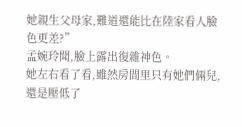她親生父母家,難道還能比在陸家看人臉色更差?”
孟婉玲聞,臉上露出復雜神色。
她左右看了看,雖然房間里只有她們倆兒,還是壓低了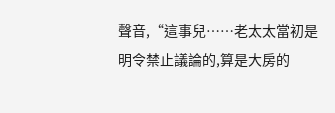聲音,“這事兒……老太太當初是明令禁止議論的,算是大房的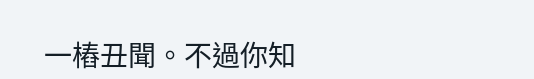一樁丑聞。不過你知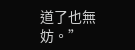道了也無妨。”